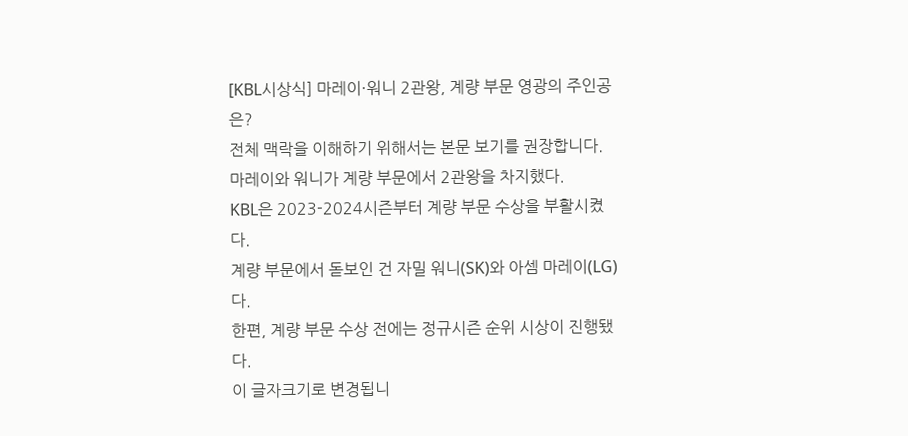[KBL시상식] 마레이·워니 2관왕, 계량 부문 영광의 주인공은?
전체 맥락을 이해하기 위해서는 본문 보기를 권장합니다.
마레이와 워니가 계량 부문에서 2관왕을 차지했다.
KBL은 2023-2024시즌부터 계량 부문 수상을 부활시켰다.
계량 부문에서 돋보인 건 자밀 워니(SK)와 아셈 마레이(LG)다.
한편, 계량 부문 수상 전에는 정규시즌 순위 시상이 진행됐다.
이 글자크기로 변경됩니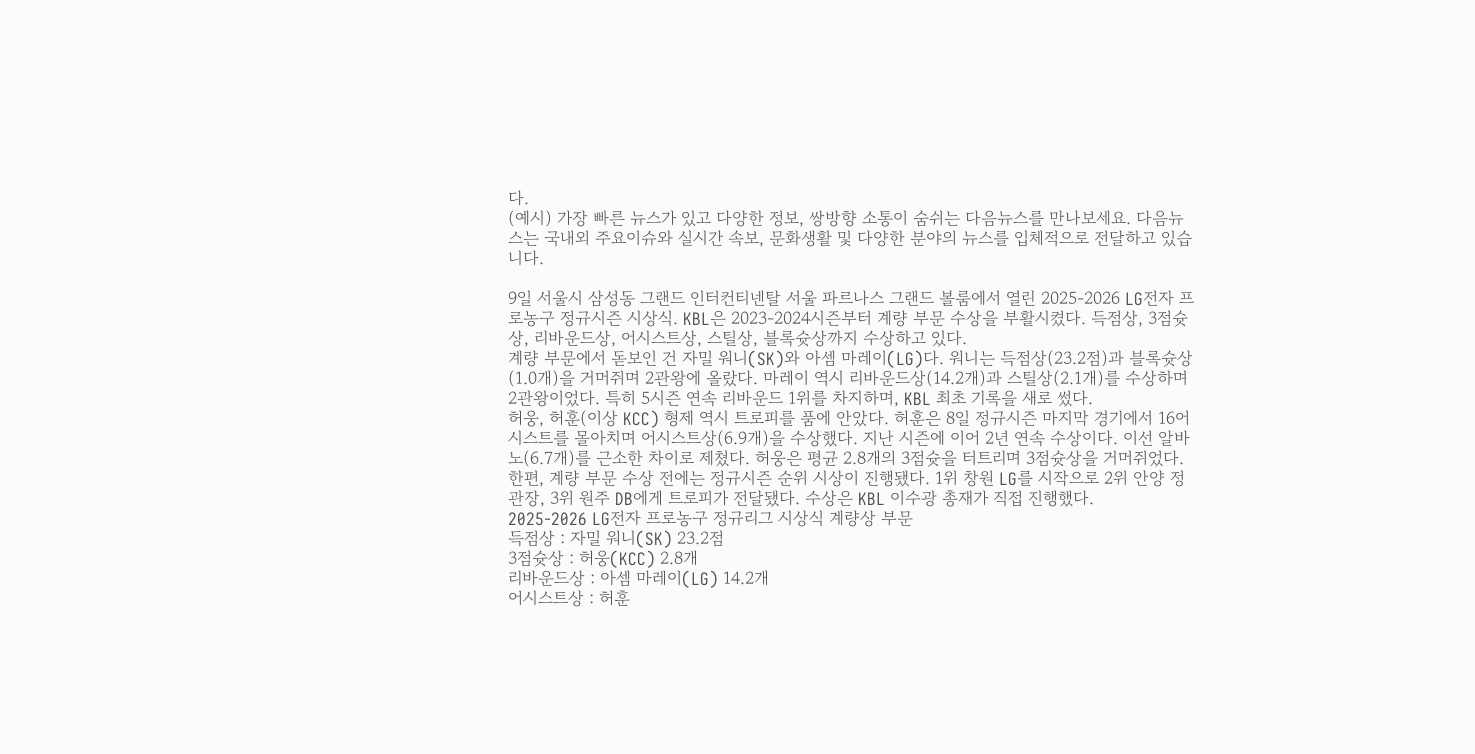다.
(예시) 가장 빠른 뉴스가 있고 다양한 정보, 쌍방향 소통이 숨쉬는 다음뉴스를 만나보세요. 다음뉴스는 국내외 주요이슈와 실시간 속보, 문화생활 및 다양한 분야의 뉴스를 입체적으로 전달하고 있습니다.

9일 서울시 삼성동 그랜드 인터컨티넨탈 서울 파르나스 그랜드 볼룸에서 열린 2025-2026 LG전자 프로농구 정규시즌 시상식. KBL은 2023-2024시즌부터 계량 부문 수상을 부활시켰다. 득점상, 3점슛상, 리바운드상, 어시스트상, 스틸상, 블록슛상까지 수상하고 있다.
계량 부문에서 돋보인 건 자밀 워니(SK)와 아셈 마레이(LG)다. 워니는 득점상(23.2점)과 블록슛상(1.0개)을 거머쥐며 2관왕에 올랐다. 마레이 역시 리바운드상(14.2개)과 스틸상(2.1개)를 수상하며 2관왕이었다. 특히 5시즌 연속 리바운드 1위를 차지하며, KBL 최초 기록을 새로 썼다.
허웅, 허훈(이상 KCC) 형제 역시 트로피를 품에 안았다. 허훈은 8일 정규시즌 마지막 경기에서 16어시스트를 몰아치며 어시스트상(6.9개)을 수상했다. 지난 시즌에 이어 2년 연속 수상이다. 이선 알바노(6.7개)를 근소한 차이로 제쳤다. 허웅은 평균 2.8개의 3점슛을 터트리며 3점슛상을 거머쥐었다.
한편, 계량 부문 수상 전에는 정규시즌 순위 시상이 진행됐다. 1위 창원 LG를 시작으로 2위 안양 정관장, 3위 원주 DB에게 트로피가 전달됐다. 수상은 KBL 이수광 총재가 직접 진행했다.
2025-2026 LG전자 프로농구 정규리그 시상식 계량상 부문
득점상 : 자밀 워니(SK) 23.2점
3점슛상 : 허웅(KCC) 2.8개
리바운드상 : 아셈 마레이(LG) 14.2개
어시스트상 : 허훈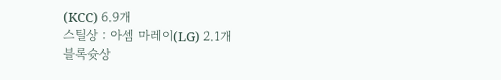(KCC) 6.9개
스틸상 : 아셈 마레이(LG) 2.1개
블록슛상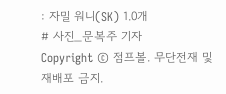: 자밀 워니(SK) 1.0개
# 사진_문복주 기자
Copyright © 점프볼. 무단전재 및 재배포 금지.